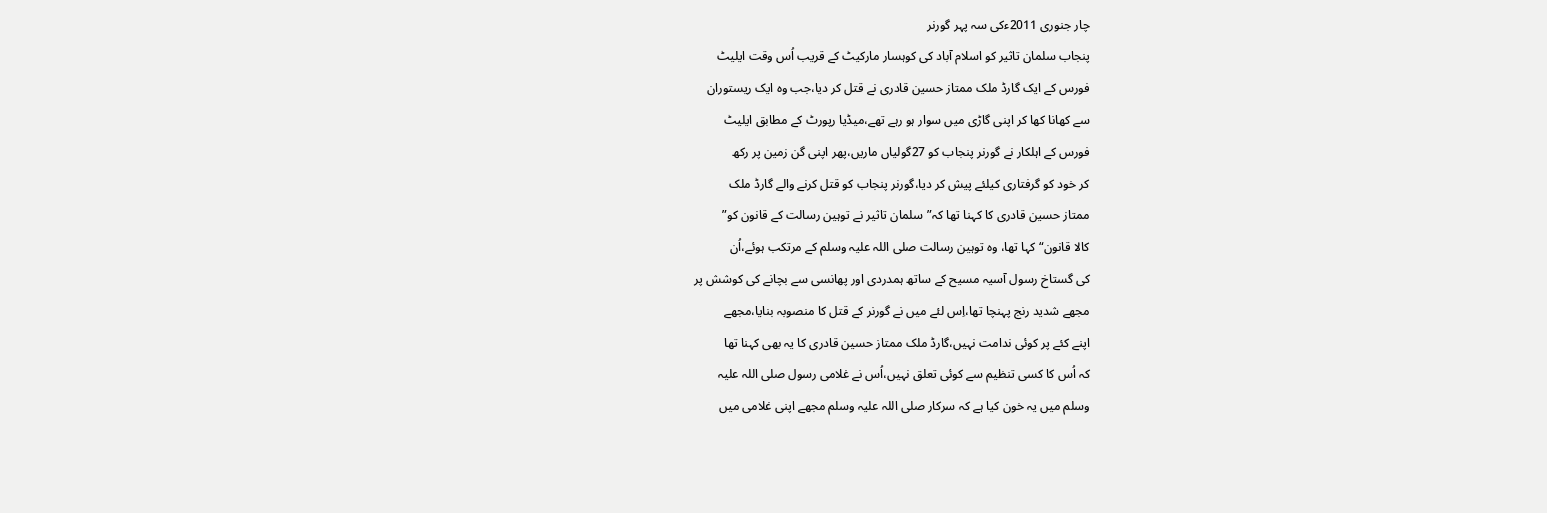چار جنوری 2011ءکی سہ پہر گورنر
پنجاب سلمان تاثیر کو اسلام آباد کی کوہسار مارکیٹ کے قریب اُس وقت ایلیٹ
فورس کے ایک گارڈ ملک ممتاز حسین قادری نے قتل کر دیا،جب وہ ایک ریستوران
سے کھانا کھا کر اپنی گاڑی میں سوار ہو رہے تھے،میڈیا رپورٹ کے مطابق ایلیٹ
فورس کے اہلکار نے گورنر پنجاب کو 27گولیاں ماریں،پھر اپنی گن زمین پر رکھ
کر خود کو گرفتاری کیلئے پیش کر دیا،گورنر پنجاب کو قتل کرنے والے گارڈ ملک
ممتاز حسین قادری کا کہنا تھا کہ”سلمان تاثیر نے توہین رسالت کے قانون کو”
کالا قانون“ کہا تھا، وہ توہین رسالت صلی اللہ علیہ وسلم کے مرتکب ہوئے،اُن
کی گستاخ رسول آسیہ مسیح کے ساتھ ہمدردی اور پھانسی سے بچانے کی کوشش پر
مجھے شدید رنج پہنچا تھا،اِس لئے میں نے گورنر کے قتل کا منصوبہ بنایا،مجھے
اپنے کئے پر کوئی ندامت نہیں،گارڈ ملک ممتاز حسین قادری کا یہ بھی کہنا تھا
کہ اُس کا کسی تنظیم سے کوئی تعلق نہیں،اُس نے غلامی رسول صلی اللہ علیہ
وسلم میں یہ خون کیا ہے کہ سرکار صلی اللہ علیہ وسلم مجھے اپنی غلامی میں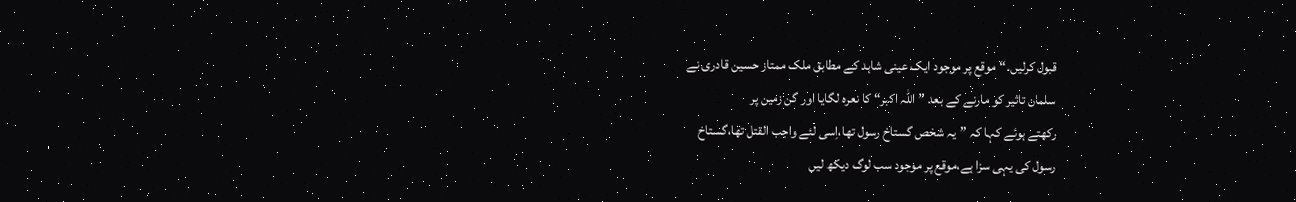قبول کرلیں۔“موقع پر موجود ایک عینی شاہد کے مطابق ملک ممتاز حسین قادری نے
سلمان تاثیر کو مارنے کے بعد ”اللہ اکبر“ کا نعرہ لگایا اور گن زمین پر
رکھتے ہوئے کہا کہ ”یہ شخص گستاخ رسول تھا،اِسی لئے واجب القتل تھا،گستاخ
رسول کی یہی سزا ہے،موقع پر موجود سب لوگ دیکھ لیں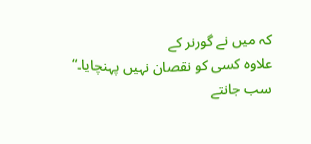کہ میں نے گورنر کے
علاوہ کسی کو نقصان نہیں پہنچایا۔“
سب جانتے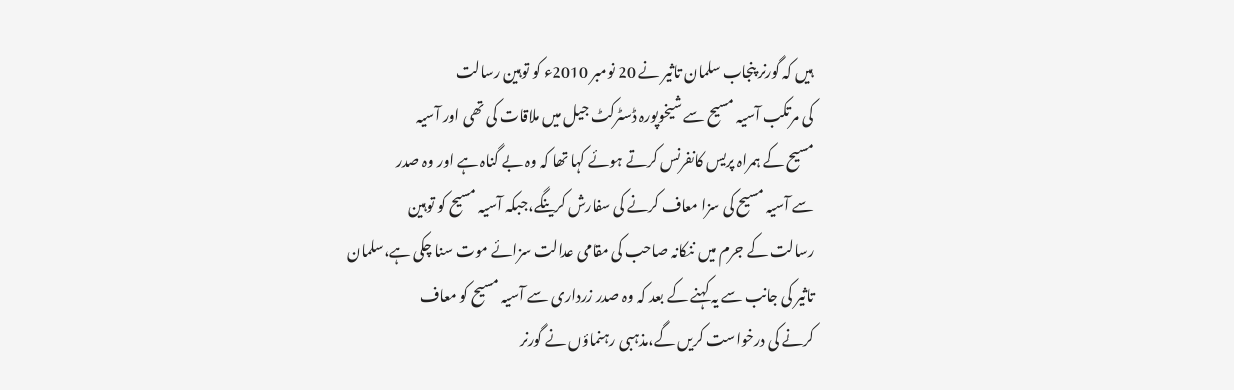ہیں کہ گورنر پنجاب سلمان تاثیر نے 20 نومبر 2010ء کو توہین رسالت
کی مرتکب آسیہ مسیح سے شیخوپورہ ڈسٹرکٹ جیل میں ملاقات کی تھی اور آسیہ
مسیح کے ہمراہ پریس کانفرنس کرتے ہوئے کہا تھا کہ وہ بے گناہ ہے اور وہ صدر
سے آسیہ مسیح کی سزا معاف کرنے کی سفارش کرینگے،جبکہ آسیہ مسیح کو توہین
رسالت کے جرم میں ننکانہ صاحب کی مقامی عدالت سزائے موت سنا چکی ہے،سلمان
تاثیر کی جانب سے یہ کہنے کے بعد کہ وہ صدر زرداری سے آسیہ مسیح کو معاف
کرنے کی درخواست کریں گے،مذہبی رہنماؤں نے گورنر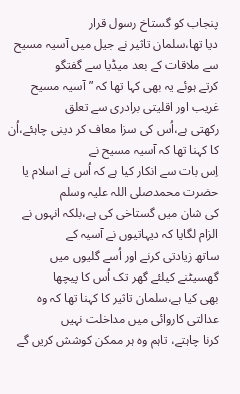پنجاب کو گستاخ رسول قرار
دیا تھا،سلمان تاثیر نے جیل میں آسیہ مسیح سے ملاقات کے بعد میڈیا سے گفتگو
کرتے ہوئے یہ بھی کہا تھا کہ ”آسیہ مسیح غریب اور اقلیتی برادری سے تعلق
رکھتی ہے،اُس کی سزا معاف کر دینی چاہئے،اُن کا کہنا تھا کہ آسیہ مسیح نے
اِس بات سے انکار کیا ہے کہ اُس نے اسلام یا حضرت محمدصلی اللہ علیہ وسلم
کی شان میں گستاخی کی ہے،بلکہ انہوں نے الزام لگایا کہ دیہاتیوں نے آسیہ کے
ساتھ زیادتی کرنے اور اُسے گلیوں میں گھسیٹنے کیلئے گھر تک اُس کا پیچھا
بھی کیا ہے،سلمان تاثیر کا کہنا تھا کہ وہ عدالتی کاروائی میں مداخلت نہیں
کرنا چاہتے، تاہم وہ ہر ممکن کوشش کریں گے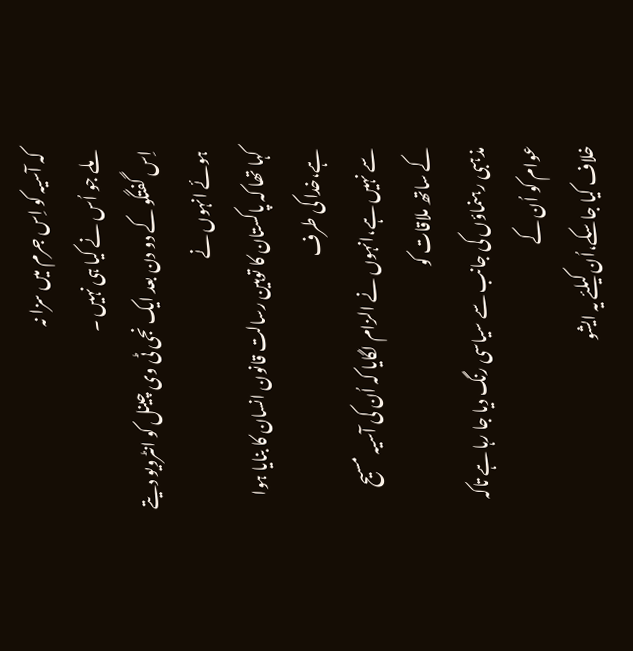کہ آسیہ کو اِس جرم میں سزا نہ
ملے جو اُس نے کیا ہی نہیں ۔
اِس گفتگو کے دو دن بعد ایک نجی ٹی وی چینل کو انٹرویو دیتے ہوئے انہوں نے
کہا تھا کہ پاکستان کا توہین رسالت قانون انسان کا بنایا ہوا ہے،خدا کی طرف
سے نہیں ہے،انہوں نے الزام لگایا کہ اُن کی آسیہ مسیح کے ساتھ ملاقات کو
مذہبی رہنماؤں کی جانب سے سیاسی رنگ دیا جا رہا ہے تاکہ عوام کو اُن کے
خلاف کیا جاسکے،اُن کیلئے یہ ایشو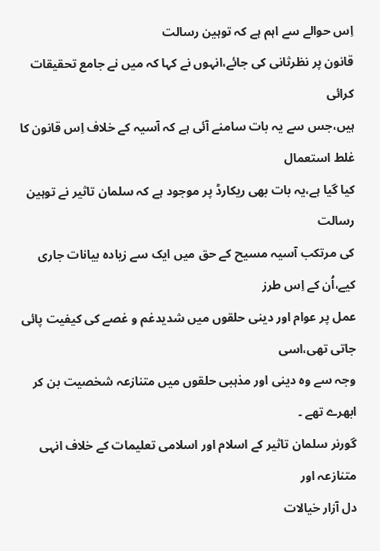اِس حوالے سے اہم ہے کہ توہین رسالت
قانون پر نظرثانی کی جائے،انہوں نے کہا کہ میں نے جامع تحقیقات کرائی
ہیں،جس سے یہ بات سامنے آئی ہے کہ آسیہ کے خلاف اِس قانون کا غلط استعمال
کیا گیا ہے،یہ بات بھی ریکارڈ پر موجود ہے کہ سلمان تاثیر نے توہین رسالت
کی مرتکب آسیہ مسیح کے حق میں ایک سے زیادہ بیانات جاری کیے،اُن کے اِس طرز
عمل پر عوام اور دینی حلقوں میں شدیدغم و غصے کی کیفیت پائی جاتی تھی،اسی
وجہ سے وہ دینی اور مذہبی حلقوں میں متنازعہ شخصیت بن کر ابھرے تھے ۔
گورنر سلمان تاثیر کے اسلام اور اسلامی تعلیمات کے خلاف انہی متنازعہ اور
دل آزار خیالات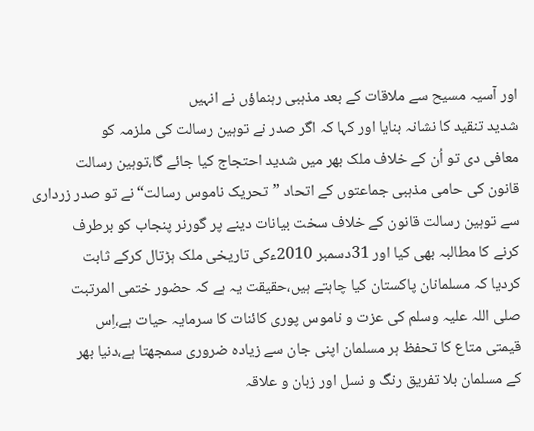اور آسیہ مسیح سے ملاقات کے بعد مذہبی رہنماؤں نے انہیں
شدید تنقید کا نشانہ بنایا اور کہا کہ اگر صدر نے توہین رسالت کی ملزمہ کو
معافی دی تو اُن کے خلاف ملک بھر میں شدید احتجاج کیا جائے گا،توہین رسالت
قانون کی حامی مذہبی جماعتوں کے اتحاد ”تحریک ناموس رسالت“نے تو صدر زرداری
سے توہین رسالت قانون کے خلاف سخت بیانات دینے پر گورنر پنجاب کو برطرف
کرنے کا مطالبہ بھی کیا اور 31دسمبر 2010ءکی تاریخی ملک ہڑتال کرکے ثابت
کردیا کہ مسلمانان پاکستان کیا چاہتے ہیں،حقیقت یہ ہے کہ حضور ختمی المرتبت
صلی اللہ علیہ وسلم کی عزت و ناموس پوری کائنات کا سرمایہ حیات ہے،اِس
قیمتی متاع کا تحفظ ہر مسلمان اپنی جان سے زیادہ ضروری سمجھتا ہے،دنیا بھر
کے مسلمان بلا تفریق رنگ و نسل اور زبان و علاقہ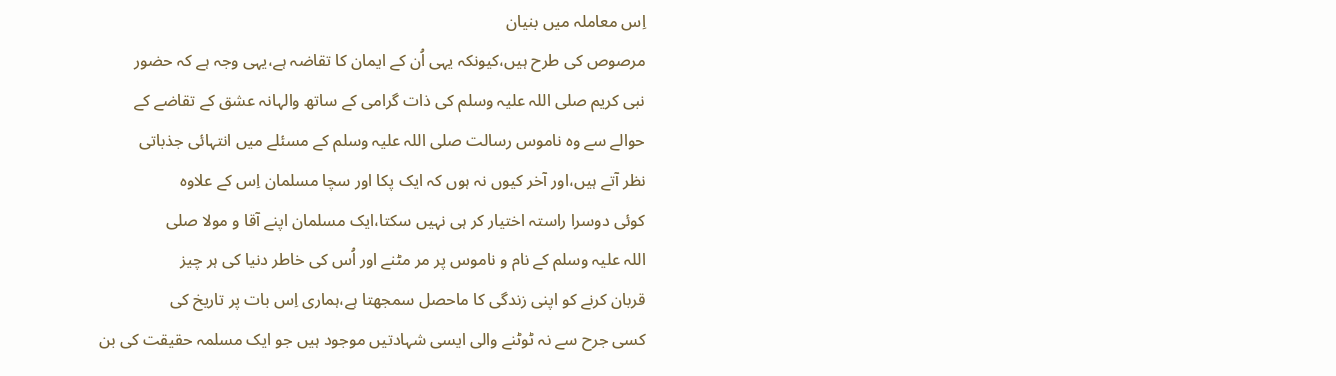اِس معاملہ میں بنیان
مرصوص کی طرح ہیں،کیونکہ یہی اُن کے ایمان کا تقاضہ ہے،یہی وجہ ہے کہ حضور
نبی کریم صلی اللہ علیہ وسلم کی ذات گرامی کے ساتھ والہانہ عشق کے تقاضے کے
حوالے سے وہ ناموس رسالت صلی اللہ علیہ وسلم کے مسئلے میں انتہائی جذباتی
نظر آتے ہیں،اور آخر کیوں نہ ہوں کہ ایک پکا اور سچا مسلمان اِس کے علاوہ
کوئی دوسرا راستہ اختیار کر ہی نہیں سکتا،ایک مسلمان اپنے آقا و مولا صلی
اللہ علیہ وسلم کے نام و ناموس پر مر مٹنے اور اُس کی خاطر دنیا کی ہر چیز
قربان کرنے کو اپنی زندگی کا ماحصل سمجھتا ہے،ہماری اِس بات پر تاریخ کی
کسی جرح سے نہ ٹوٹنے والی ایسی شہادتیں موجود ہیں جو ایک مسلمہ حقیقت کی بن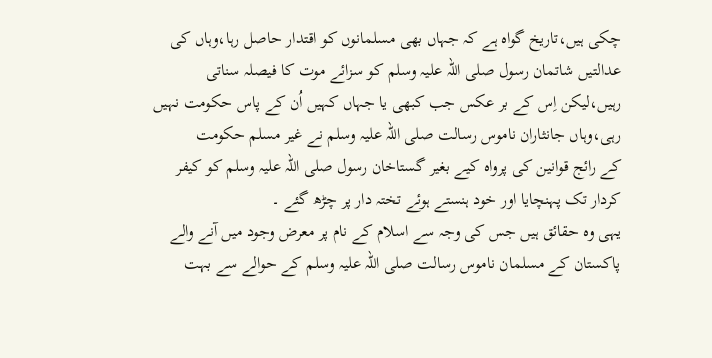چکی ہیں،تاریخ گواہ ہے کہ جہاں بھی مسلمانوں کو اقتدار حاصل رہا،وہاں کی
عدالتیں شاتمان رسول صلی اللہ علیہ وسلم کو سزائے موت کا فیصلہ سناتی
رہیں،لیکن اِس کے بر عکس جب کبھی یا جہاں کہیں اُن کے پاس حکومت نہیں
رہی،وہاں جانثاران ناموس رسالت صلی اللہ علیہ وسلم نے غیر مسلم حکومت
کے رائج قوانین کی پرواہ کیے بغیر گستاخان رسول صلی اللہ علیہ وسلم کو کیفر
کردار تک پہنچایا اور خود ہنستے ہوئے تختہ دار پر چڑھ گئے ۔
یہی وہ حقائق ہیں جس کی وجہ سے اسلام کے نام پر معرض وجود میں آنے والے
پاکستان کے مسلمان ناموس رسالت صلی اللہ علیہ وسلم کے حوالے سے بہت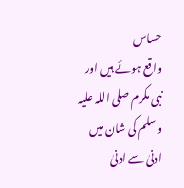حساس
واقع ہوئے ہیں اور نبی مکرم صلی اللہ علیہ وسلم کی شان میں ادنیٰ سے ادنیٰ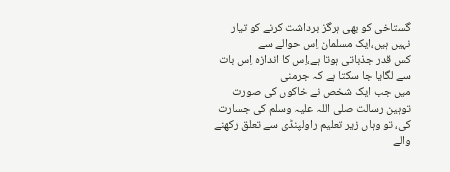گستاخی کو بھی ہرگز برداشت کرنے کو تیار نہیں ہیں،ایک مسلمان اِس حوالے سے
کس قدر جذباتی ہوتا ہے،اِس کا اندازہ اِس بات سے لگایا جا سکتا ہے کہ جرمنی
میں جب ایک شخص نے خاکوں کی صورت توہین رسالت صلی اللہ علیہ وسلم کی جسارت
کی، تو وہاں زیر تعلیم راولپنڈی سے تعلق رکھنے والے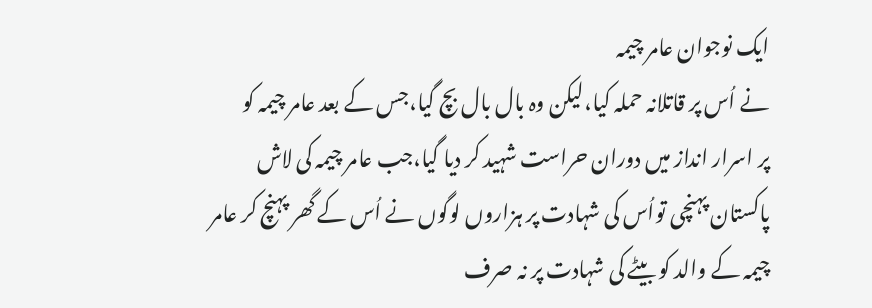ایک نوجوان عامر چیمہ
نے اُس پر قاتلانہ حملہ کیا،لیکن وہ بال بال بچ گیا،جس کے بعد عامر چیمہ کو
پر اسرار انداز میں دوران حراست شہید کر دیا گیا،جب عامر چیمہ کی لاش
پاکستان پہنچی تواُس کی شہادت پر ہزاروں لوگوں نے اُس کے گھر پہنچ کر عامر
چیمہ کے والد کو بیٹے کی شہادت پر نہ صرف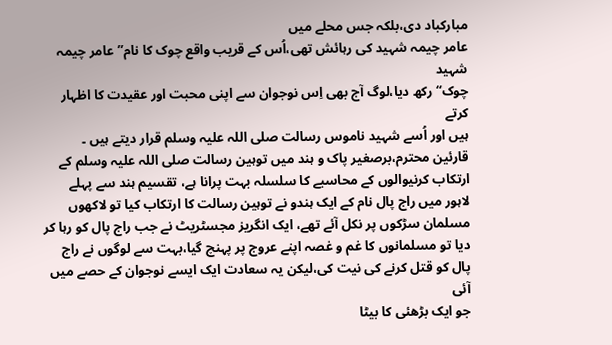مبارکباد دی،بلکہ جس محلے میں
عامر چیمہ شہید کی رہائش تھی،اُس کے قریب واقع چوک کا نام” عامر چیمہ شہید
چوک“ رکھ دیا،لوگ آج بھی اِس نوجوان سے اپنی محبت اور عقیدت کا اظہار کرتے
ہیں اور اُسے شہید ناموس رسالت صلی اللہ علیہ وسلم قرار دیتے ہیں ۔
قارئین محترم،برصغیر پاک و ہند میں توہین رسالت صلی اللہ علیہ وسلم کے
ارتکاب کرنیوالوں کے محاسبے کا سلسلہ بہت پرانا ہے، تقسیم ہند سے پہلے
لاہور میں راج پال نام کے ایک ہندو نے توہین رسالت کا ارتکاب کیا تو لاکھوں
مسلمان سڑکوں پر نکل آئے تھے، ایک انگریز مجسٹریٹ نے جب راج پال کو رہا کر
دیا تو مسلمانوں کا غم و غصہ اپنے عروج پر پہنچ گیا،بہت سے لوگوں نے راج
پال کو قتل کرنے کی نیت کی،لیکن یہ سعادت ایک ایسے نوجوان کے حصے میں آئی
جو ایک بڑھئی کا بیٹا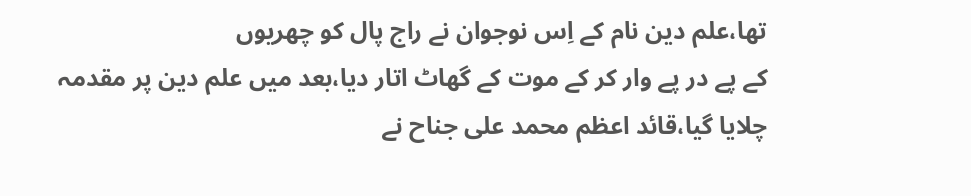تھا،علم دین نام کے اِس نوجوان نے راج پال کو چھریوں
کے پے در پے وار کر کے موت کے گھاٹ اتار دیا،بعد میں علم دین پر مقدمہ
چلایا گیا،قائد اعظم محمد علی جناح نے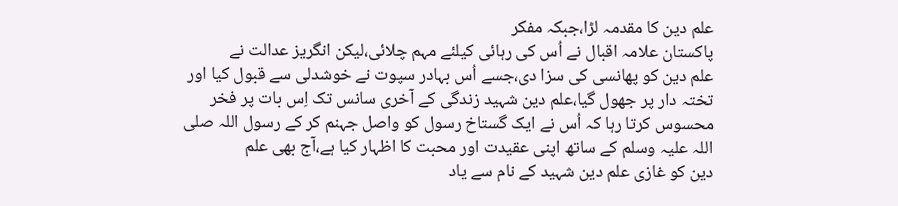علم دین کا مقدمہ لڑا،جبکہ مفکر
پاکستان علامہ اقبال نے اُس کی رہائی کیلئے مہم چلائی،لیکن انگریز عدالت نے
علم دین کو پھانسی کی سزا دی،جسے اُس بہادر سپوت نے خوشدلی سے قبول کیا اور
تختہ دار پر جھول گیا،علم دین شہید زندگی کے آخری سانس تک اِس بات پر فخر
محسوس کرتا رہا کہ اُس نے ایک گستاخ رسول کو واصل جہنم کر کے رسول اللہ صلی
اللہ علیہ وسلم کے ساتھ اپنی عقیدت اور محبت کا اظہار کیا ہے،آج بھی علم
دین کو غازی علم دین شہید کے نام سے یاد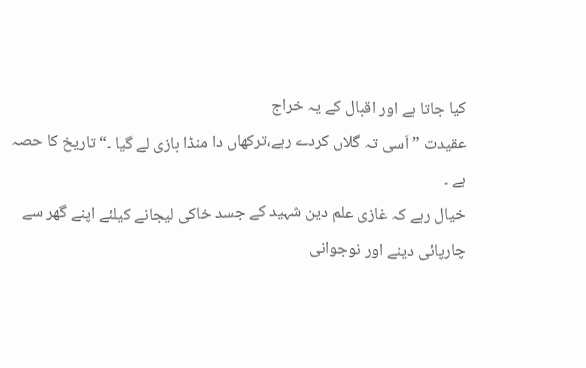کیا جاتا ہے اور اقبال کے یہ خراج
عقیدت ” اَسی تہ گلاں کردے رہے،ترکھاں دا منڈا بازی لے گیا ۔“ تاریخ کا حصہ
ہے ۔
خیال رہے کہ غازی علم دین شہید کے جسد خاکی لیجانے کیلئے اپنے گھر سے
چارپائی دینے اور نوجوانی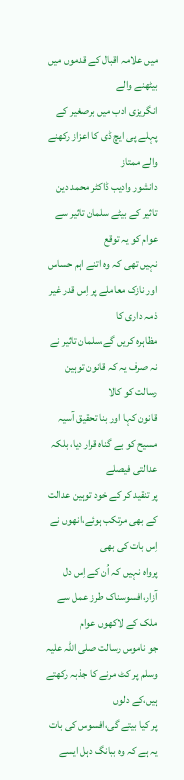میں علامہ اقبال کے قدموں میں بیٹھنے والے
انگریزی ادب میں برصغیر کے پہلے پی ایچ ڈی کا اعزاز رکھنے والے ممتاز
دانشور وادیب ڈاکٹر محمد دین تاثیر کے بیٹے سلمان تاثیر سے عوام کو یہ توقع
نہیں تھی کہ وہ اتنے اہم حساس اور نازک معاملے پر اِس قدر غیر ذمہ داری کا
مظاہرہ کریں گے،سلمان تاثیر نے نہ صرف یہ کہ قانون توہین رسالت کو کالا
قانون کہا اور بنا تحقیق آسیہ مسیح کو بے گناہ قرار دیا، بلکہ عدالتی فیصلے
پر تنقید کر کے خود توہین عدالت کے بھی مرتکب ہوئے،انھوں نے اِس بات کی بھی
پرواہ نہیں کہ اُن کے اِس دل آزار،افسوسناک طرز عمل سے ملک کے لاکھوں عوام
جو ناموس رسالت صلی اللہ علیہ وسلم پر کٹ مرنے کا جذبہ رکھتے ہیں،کے دلوں
پر کیا بیتے گی،افسوس کی بات یہ ہے کہ وہ ببانگ دہل ایسے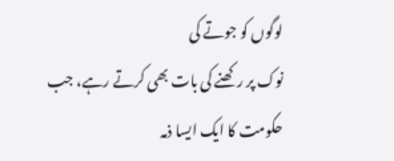لوگوں کو جوتے کی
نوک پر رکھنے کی بات بھی کرتے رہے، جب حکومت کا ایک ایسا ذمہ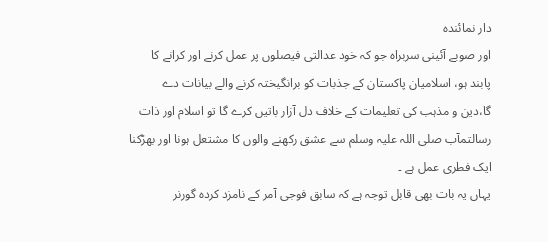دار نمائندہ
اور صوبے آئینی سربراہ جو کہ خود عدالتی فیصلوں پر عمل کرنے اور کرانے کا
پابند ہو، اسلامیان پاکستان کے جذبات کو برانگیختہ کرنے والے بیانات دے
گا،دین و مذہب کی تعلیمات کے خلاف دل آزار باتیں کرے گا تو اسلام اور ذات
رسالتمآب صلی اللہ علیہ وسلم سے عشق رکھنے والوں کا مشتعل ہونا اور بھڑکنا
ایک فطری عمل ہے ۔
یہاں یہ بات بھی قابل توجہ ہے کہ سابق فوجی آمر کے نامزد کردہ گورنر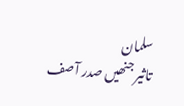سلمان
تاثیر جنھیں صدر آصف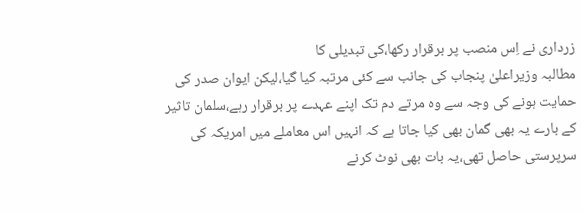زرداری نے اِس منصب پر برقرار رکھا،کی تبدیلی کا
مطالبہ وزیراعلیٰ پنجاب کی جانب سے کئی مرتبہ کیا گیا،لیکن ایوان صدر کی
حمایت ہونے کی وجہ سے وہ مرتے دم تک اپنے عہدے پر برقرار رہے،سلمان تاثیر
کے بارے یہ بھی گمان بھی کیا جاتا ہے کہ انہیں اس معاملے میں امریکہ کی
سرپرستی حاصل تھی،یہ بات بھی نوٹ کرنے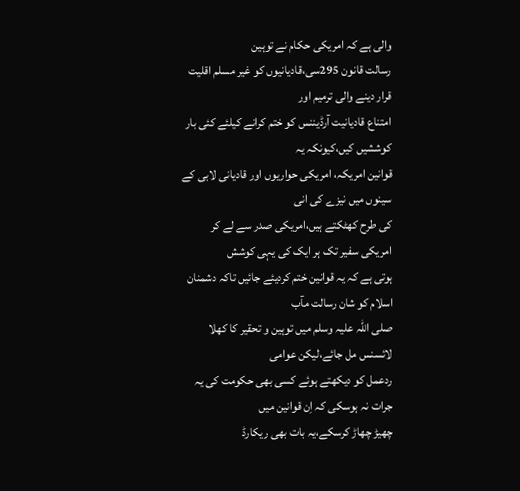والی ہے کہ امریکی حکام نے توہین
رسالت قانون 295سی،قادیانیوں کو غیر مسلم اقلیت قرار دینے والی ترمیم اور
امتناع قادیانیت آرڈیننس کو ختم کرانے کیلئے کئی بار کوششیں کیں،کیونکہ یہ
قوانین امریکہ، امریکی حواریوں اور قادیانی لابی کے سینوں میں نیزے کی انی
کی طرح کھٹکتے ہیں،امریکی صدر سے لے کر امریکی سفیر تک ہر ایک کی یہی کوشش
ہوتی ہے کہ یہ قوانین ختم کردیئے جائیں تاکہ دشمنان اسلام کو شان رسالت مآب
صلی اللہ علیہ وسلم میں توہین و تحقیر کا کھلا لائسنس مل جائے،لیکن عوامی
ردعمل کو دیکھتے ہوئے کسی بھی حکومت کی یہ جرات نہ ہوسکی کہ اِن قوانین میں
چھیڑ چھاڑ کرسکے،یہ بات بھی ریکارڈ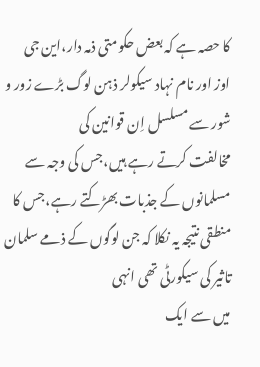کا حصہ ہے کہ بعض حکومتی ذمہ دار،این جی
اوز اور نام نہاد سیکولر ذہن لوگ بڑے زور و شور سے مسلسل اِن قوانین کی
مخالفت کرتے رہے ہیں،جس کی وجہ سے مسلمانوں کے جذبات بھڑکتے رہے،جس کا
منطقی نتیجہ یہ نکلا کہ جن لوگوں کے ذمے سلمان تاثیر کی سیکورٹی تھی انہی
میں سے ایک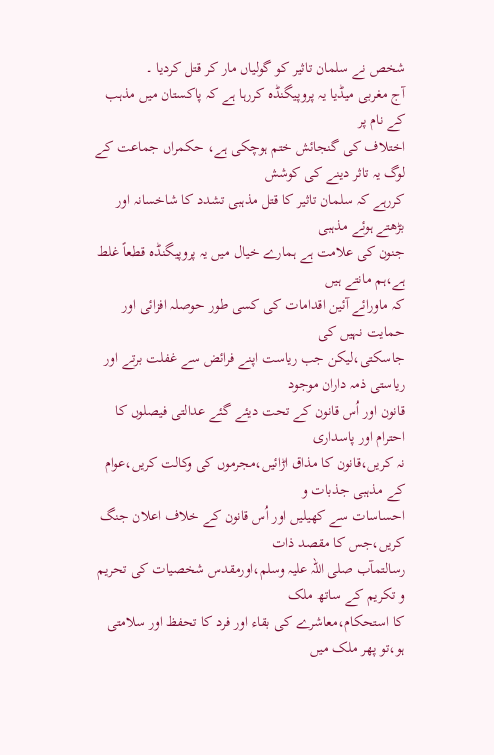شخص نے سلمان تاثیر کو گولیاں مار کر قتل کردیا ۔
آج مغربی میڈیا یہ پروپیگنڈہ کررہا ہے کہ پاکستان میں مذہب کے نام پر
اختلاف کی گنجائش ختم ہوچکی ہے، حکمراں جماعت کے لوگ یہ تاثر دینے کی کوشش
کررہے کہ سلمان تاثیر کا قتل مذہبی تشدد کا شاخسانہ اور بڑھتے ہوئے مذہبی
جنون کی علامت ہے ہمارے خیال میں یہ پروپیگنڈہ قطعاً غلط ہے،ہم مانتے ہیں
کہ ماورائے آئین اقدامات کی کسی طور حوصلہ افزائی اور حمایت نہیں کی
جاسکتی،لیکن جب ریاست اپنے فرائض سے غفلت برتے اور ریاستی ذمہ داران موجود
قانون اور اُس قانون کے تحت دیئے گئے عدالتی فیصلوں کا احترام اور پاسداری
نہ کریں،قانون کا مذاق اڑائیں،مجرموں کی وکالت کریں،عوام کے مذہبی جذبات و
احساسات سے کھیلیں اور اُس قانون کے خلاف اعلان جنگ کریں،جس کا مقصد ذات
رسالتمآب صلی اللہ علیہ وسلم،اورمقدس شخصیات کی تحریم و تکریم کے ساتھ ملک
کا استحکام،معاشرے کی بقاء اور فرد کا تحفظ اور سلامتی ہو،تو پھر ملک میں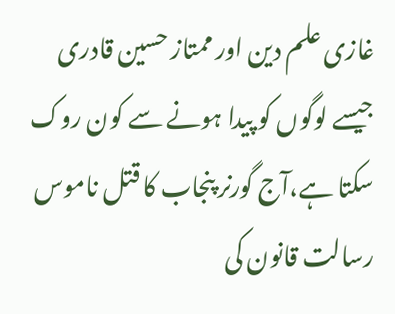غازی علم دین اور ممتاز حسین قادری جیسے لوگوں کو پیدا ہونے سے کون روک
سکتا ہے،آج گورنر پنجاب کا قتل ناموس رسالت قانون کی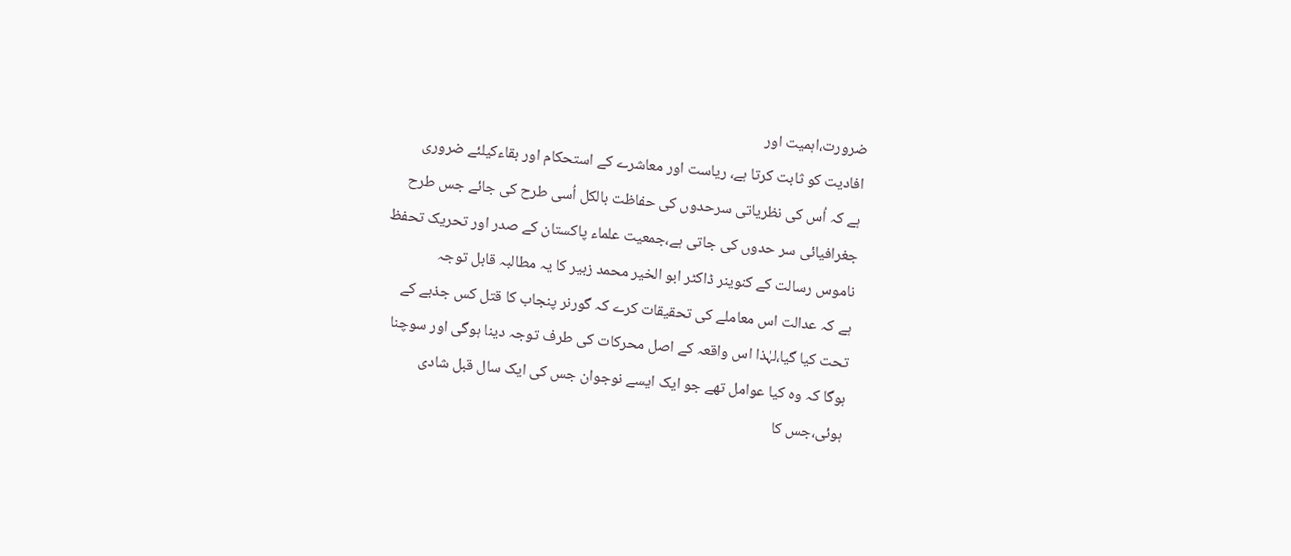ضرورت،اہمیت اور
افادیت کو ثابت کرتا ہے، ریاست اور معاشرے کے استحکام اور بقاءکیلئے ضروری
ہے کہ اُس کی نظریاتی سرحدوں کی حفاظت بالکل اُسی طرح کی جائے جس طرح
جغرافیائی سر حدوں کی جاتی ہے،جمعیت علماء پاکستان کے صدر اور تحریک تحفظ
ناموس رسالت کے کنوینر ڈاکٹر ابو الخیر محمد زبیر کا یہ مطالبہ قابل توجہ
ہے کہ عدالت اس معاملے کی تحقیقات کرے کہ گورنر پنجاب کا قتل کس جذبے کے
تحت کیا گیا،لہٰذا اس واقعہ کے اصل محرکات کی طرف توجہ دینا ہوگی اور سوچنا
ہوگا کہ وہ کیا عوامل تھے جو ایک ایسے نوجوان جس کی ایک سال قبل شادی
ہوئی،جس کا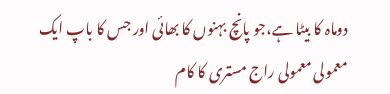دوماہ کا بیٹا ہے،جو پانچ بہنوں کا بھائی اور جس کا باپ ایک
معمولی معمولی راج مستری کا کام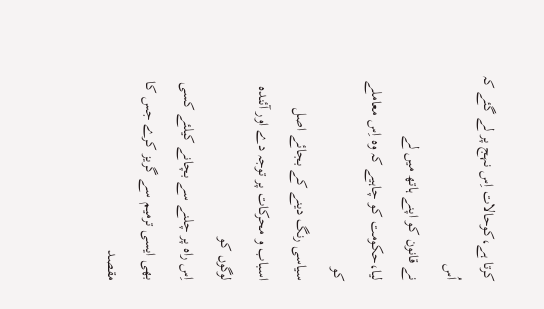کرتا ہے،کوحالات اِس نہج پر لے گئے کہ اُس
نے قانون کو اپنے ہاتھ میں لے لیا،حکومت کو چاہیے کہ وہ اِس معاملے کو
سیاسی رنگ دینے کے بجائے اصل اسباب و محرکات پر توجہ دے اور آئندہ لوگوں کو
اِس راہ پر چلنے سے بچانے کیلئے کسی بھی ایسی ترمیم سے گریز کرے جس کا مقصد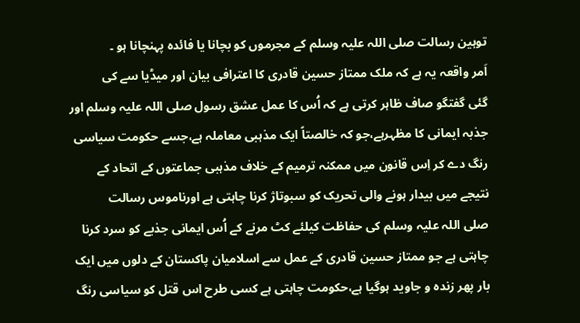توہین رسالت صلی اللہ علیہ وسلم کے مجرموں کو بچانا یا فائدہ پہنچانا ہو ۔
اَمر واقعہ یہ ہے کہ ملک ممتاز حسین قادری کا اعترافی بیان اور میڈیا سے کی
گئی گفتگو صاف ظاہر کرتی ہے کہ اُس کا عمل عشق رسول صلی اللہ علیہ وسلم اور
جذبہ ایمانی کا مظہرہے،جو کہ خالصتاً ایک مذہبی معاملہ ہے،جسے حکومت سیاسی
رنگ دے کر اِس قانون میں ممکنہ ترمیم کے خلاف مذہبی جماعتوں کے اتحاد کے
نتیجے میں بیدار ہونے والی تحریک کو سبوتاژ کرنا چاہتی ہے اورناموس رسالت
صلی اللہ علیہ وسلم کی حفاظت کیلئے کٹ مرنے کے اُس ایمانی جذبے کو سرد کرنا
چاہتی ہے جو ممتاز حسین قادری کے عمل سے اسلامیان پاکستان کے دلوں میں ایک
بار پھر زندہ و جاوید ہوگیا ہے،حکومت چاہتی ہے کسی طرح اس قتل کو سیاسی رنگ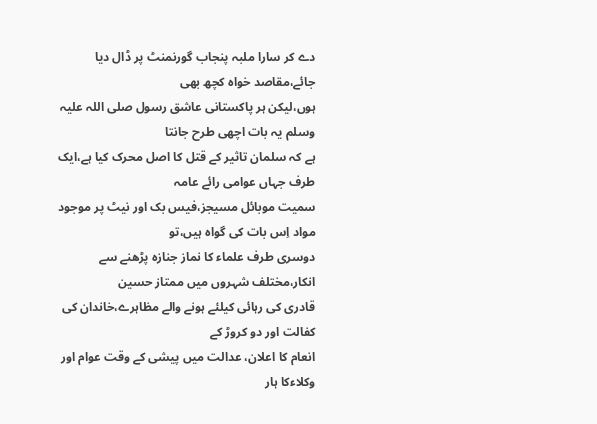دے کر سارا ملبہ پنجاب گورنمنٹ پر ڈال دیا جائے،مقاصد خواہ کچھ بھی
ہوں،لیکن ہر پاکستانی عاشق رسول صلی اللہ علیہ وسلم یہ بات اچھی طرح جانتا
ہے کہ سلمان تاثیر کے قتل کا اصل محرک کیا ہے،ایک طرف جہاں عوامی رائے عامہ
سمیت موبائل مسیجز،فیس بک اور نیٹ پر موجود مواد اِس بات کی گواہ ہیں،تو
دوسری طرف علماء کا نماز جنازہ پڑھنے سے انکار،مختلف شہروں میں ممتاز حسین
قادری کی رہائی کیلئے ہونے والے مظاہرے،خاندان کی کفالت اور دو کروڑ کے
انعام کا اعلان، عدالت میں پیشی کے وقت عوام اور وکلاءکا ہار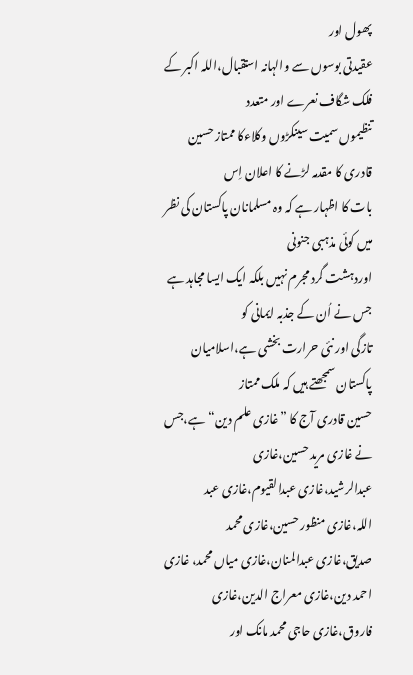پھول اور
عقیدتی بوسوں سے والہانہ استقبال،اللہ اکبر کے فلک شگاف نعرے اور متعدد
تنظیموں سمیت سینکڑوں وکلاءکا ممتاز حسین قادری کا مقدمہ لڑنے کا اعلان اِس
بات کا اظہار ہے کہ وہ مسلمانان پاکستان کی نظر میں کوئی مذہبی جنونی
اوردہشت گرد مجرم نہیں بلکہ ایک ایسا مجاہد ہے جس نے اُن کے جذبہ ایمانی کو
تازگی اور نئی حرارت بخشی ہے،اسلامیان پاکستان سمجھتے ہیں کہ ملک ممتاز
حسین قادری آج کا ”غازی علم دین“ ہے،جس نے غازی مرید حسین،غازی
عبدالرشید،غازی عبدالقیوم،غازی عبد اللہ،غازی منظور حسین،غازی محمد
صدیق،غازی عبدالمنان،غازی میاں محمد، غازی احمد دین،غازی معراج الدین،غازی
فاروق،غازی حاجی محمد مانک اور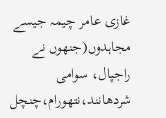غازی عامر چیمہ جیسے مجاہدوں(جنھوں نے
راجپال، سوامی شردھانند،نتھورام،چنچل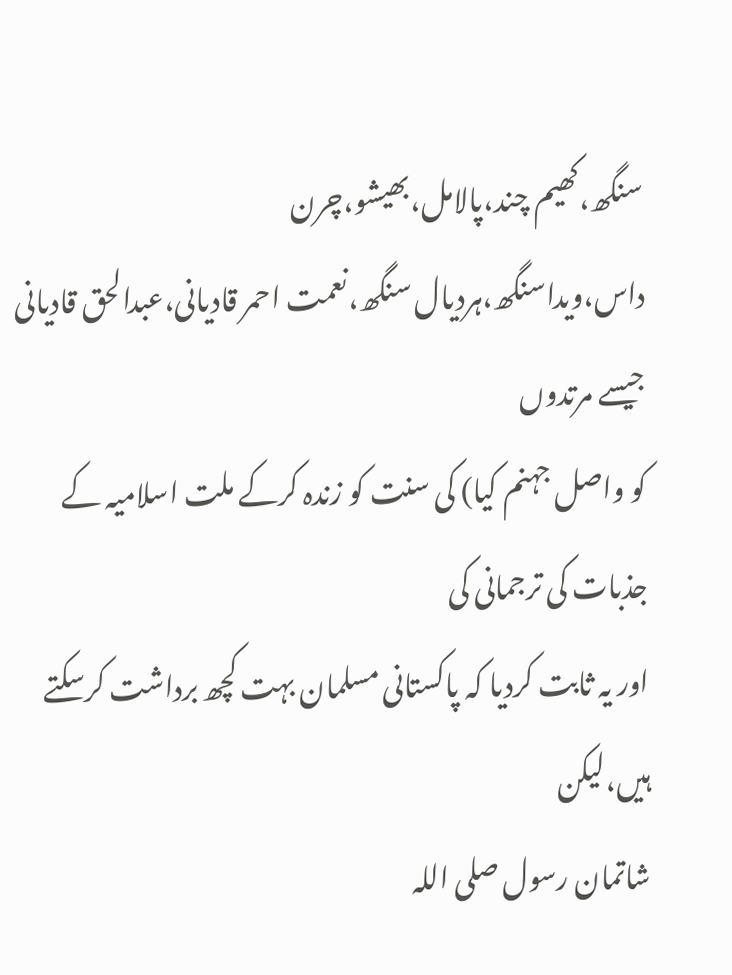سنگھ،کھیم چند،پالامل،بھیشو،چرن
داس،ویداسنگھ،ہردیال سنگھ،نعمت احمر قادیانی،عبدالحق قادیانی جیسے مرتدوں
کو واصل جہنم کیا) کی سنت کو زندہ کرکے ملت اسلامیہ کے جذبات کی ترجمانی کی
اور یہ ثابت کردیا کہ پاکستانی مسلمان بہت کچھ برداشت کرسکتے ہیں،لیکن
شاتمان رسول صلی اللہ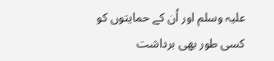علیہ وسلم اور اُن کے حمایتوں کو کسی طور بھی برداشت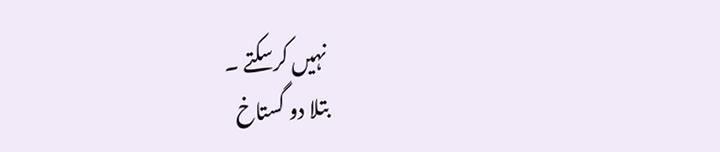نہیں کرسکتے ۔
بتلا دو گستاخ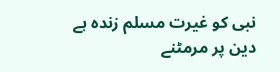نبی کو غیرت مسلم زندہ ہے
دین پر مرمٹنے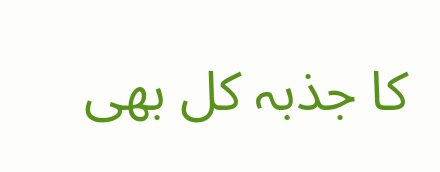کا جذبہ کل بھی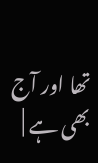تھا اور آج بھی ہے |